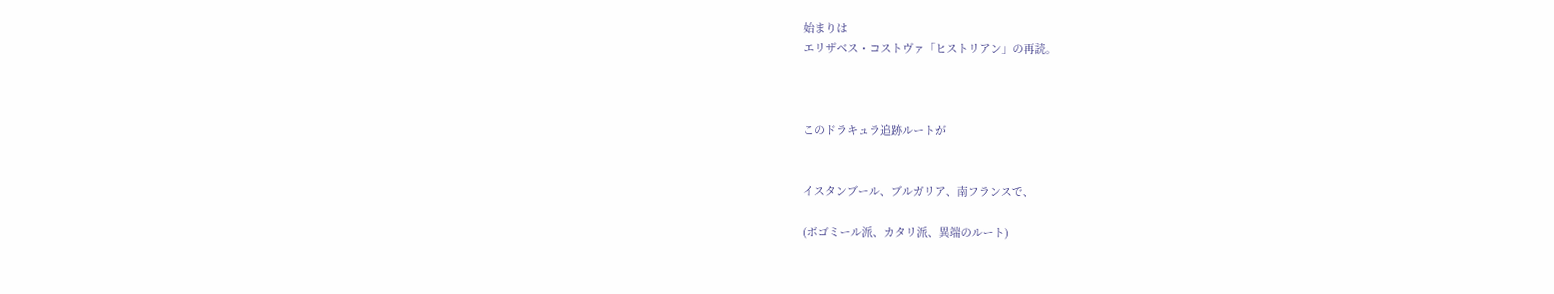始まりは
エリザベス・コストヴァ「ヒストリアン」の再読。



このドラキュラ追跡ルートが


イスタンブール、ブルガリア、南フランスで、

(ボゴミール派、カタリ派、異端のルート)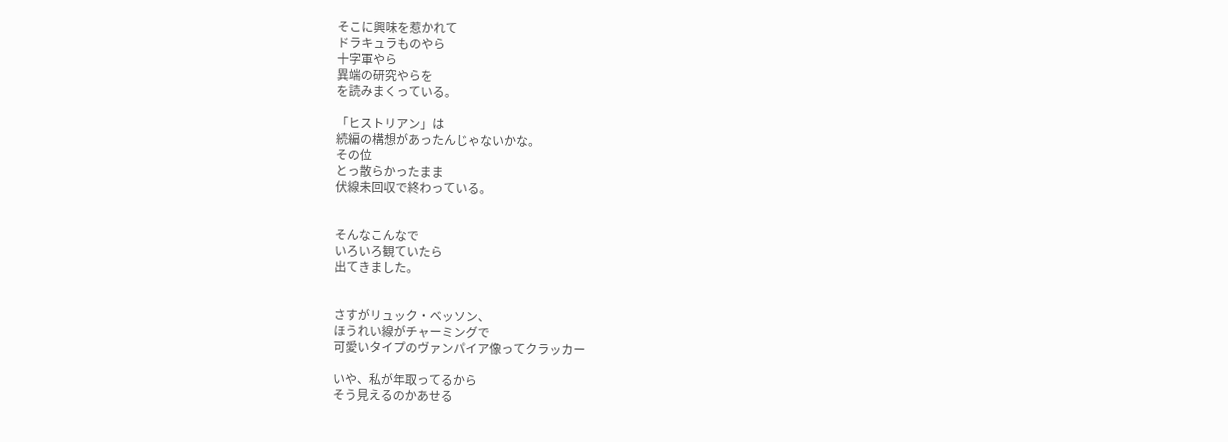そこに興味を惹かれて
ドラキュラものやら
十字軍やら
異端の研究やらを
を読みまくっている。

「ヒストリアン」は
続編の構想があったんじゃないかな。
その位
とっ散らかったまま
伏線未回収で終わっている。


そんなこんなで
いろいろ観ていたら
出てきました。


さすがリュック・ベッソン、
ほうれい線がチャーミングで
可愛いタイプのヴァンパイア像ってクラッカー

いや、私が年取ってるから
そう見えるのかあせる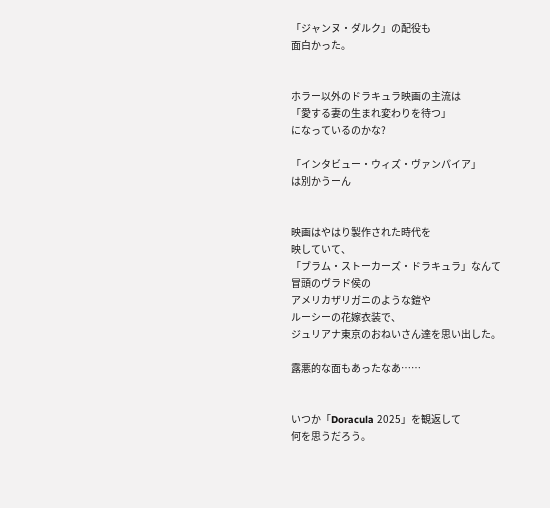「ジャンヌ・ダルク」の配役も
面白かった。


ホラー以外のドラキュラ映画の主流は
「愛する妻の生まれ変わりを待つ」
になっているのかな?

「インタビュー・ウィズ・ヴァンパイア」
は別かうーん


映画はやはり製作された時代を
映していて、
「ブラム・ストーカーズ・ドラキュラ」なんて
冒頭のヴラド侯の
アメリカザリガニのような鎧や
ルーシーの花嫁衣装で、
ジュリアナ東京のおねいさん達を思い出した。

露悪的な面もあったなあ⋯⋯


いつか「Doracula 2025」を観返して
何を思うだろう。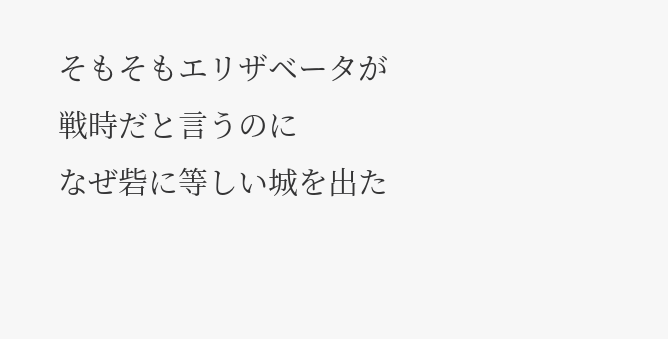そもそもエリザベータが
戦時だと言うのに
なぜ砦に等しい城を出た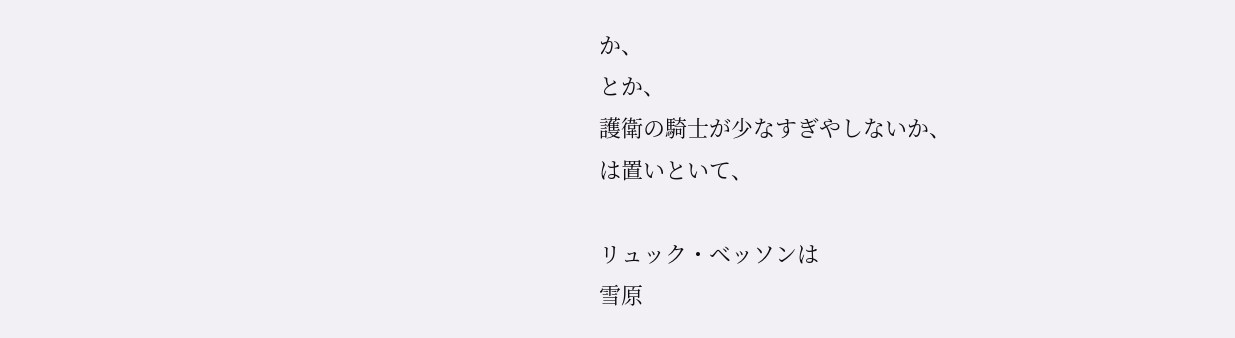か、
とか、
護衛の騎士が少なすぎやしないか、
は置いといて、

リュック・ベッソンは
雪原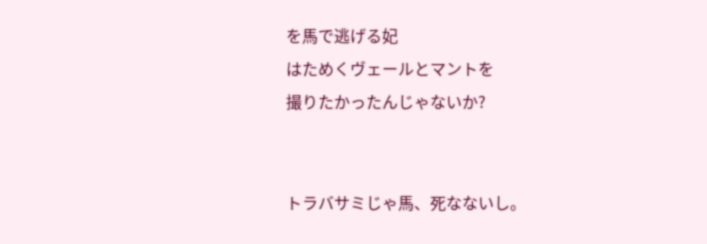を馬で逃げる妃
はためくヴェールとマントを
撮りたかったんじゃないか?


トラバサミじゃ馬、死なないし。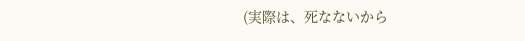(実際は、死なないから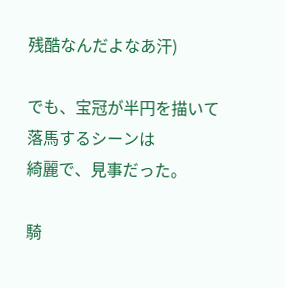残酷なんだよなあ汗)

でも、宝冠が半円を描いて
落馬するシーンは
綺麗で、見事だった。

騎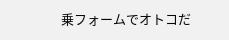乗フォームでオトコだ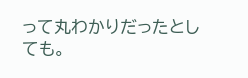って丸わかりだったとしても。